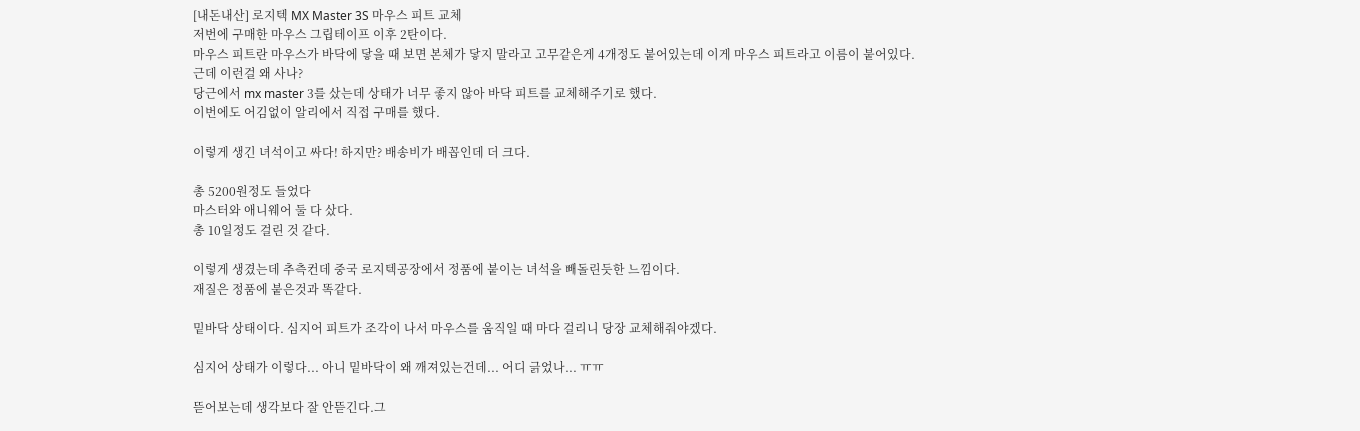[내돈내산] 로지텍 MX Master 3S 마우스 피트 교체
저번에 구매한 마우스 그립테이프 이후 2탄이다.
마우스 피트란 마우스가 바닥에 닿을 때 보면 본체가 닿지 말라고 고무같은게 4개정도 붙어있는데 이게 마우스 피트라고 이름이 붙어있다.
근데 이런걸 왜 사나?
당근에서 mx master 3를 샀는데 상태가 너무 좋지 않아 바닥 피트를 교체해주기로 했다.
이번에도 어김없이 알리에서 직접 구매를 했다.

이렇게 생긴 녀석이고 싸다! 하지만? 배송비가 배꼽인데 더 크다.

총 5200원정도 들었다
마스터와 애니웨어 둘 다 샀다.
총 10일정도 걸린 것 같다.

이렇게 생겼는데 추측컨데 중국 로지텍공장에서 정품에 붙이는 녀석을 빼돌린듯한 느낌이다.
재질은 정품에 붙은것과 똑같다.

밑바닥 상태이다. 심지어 피트가 조각이 나서 마우스를 움직일 때 마다 걸리니 당장 교체해줘야겠다.

심지어 상태가 이렇다... 아니 밑바닥이 왜 깨져있는건데... 어디 긁었나... ㅠㅠ

뜯어보는데 생각보다 잘 안뜯긴다.그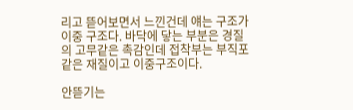리고 뜯어보면서 느낀건데 얘는 구조가 이중 구조다. 바닥에 닿는 부분은 경질의 고무같은 촉감인데 접착부는 부직포같은 재질이고 이중구조이다.

안뜯기는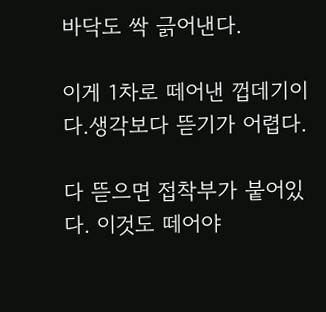바닥도 싹 긁어낸다.

이게 1차로 떼어낸 껍데기이다.생각보다 뜯기가 어렵다.

다 뜯으면 접착부가 붙어있다. 이것도 떼어야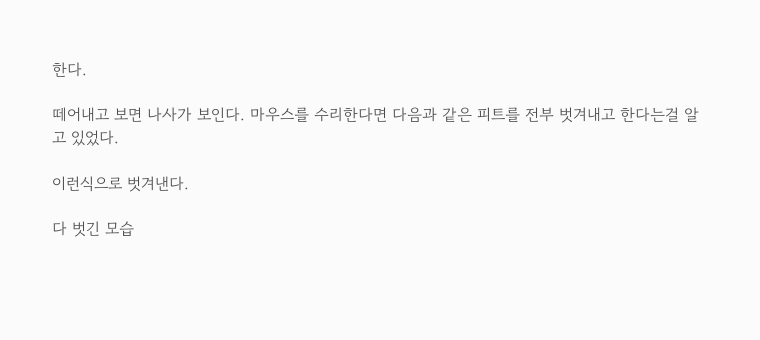한다.

떼어내고 보면 나사가 보인다. 마우스를 수리한다면 다음과 같은 피트를 전부 벗겨내고 한다는걸 알고 있었다.

이런식으로 벗겨낸다.

다 벗긴 모습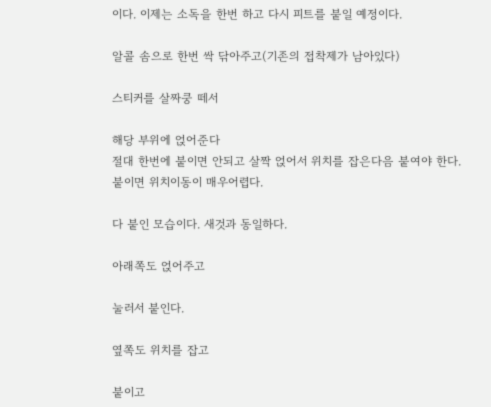이다. 이제는 소독을 한번 하고 다시 피트를 붙일 예정이다.

알콜 솜으로 한번 싹 닦아주고(기존의 접착제가 남아있다)

스티커를 살짜쿵 떼서

해당 부위에 얹어준다
절대 한번에 붙이면 안되고 살짝 얹어서 위치를 잡은다음 붙여야 한다.
붙이면 위치이동이 매우어렵다.

다 붙인 모습이다. 새것과 동일하다.

아래쪽도 얹어주고

눌러서 붙인다.

옆쪽도 위치를 잡고

붙이고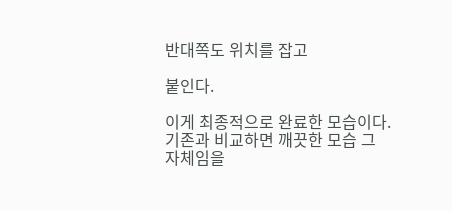반대쪽도 위치를 잡고

붙인다.

이게 최종적으로 완료한 모습이다. 기존과 비교하면 깨끗한 모습 그 자체임을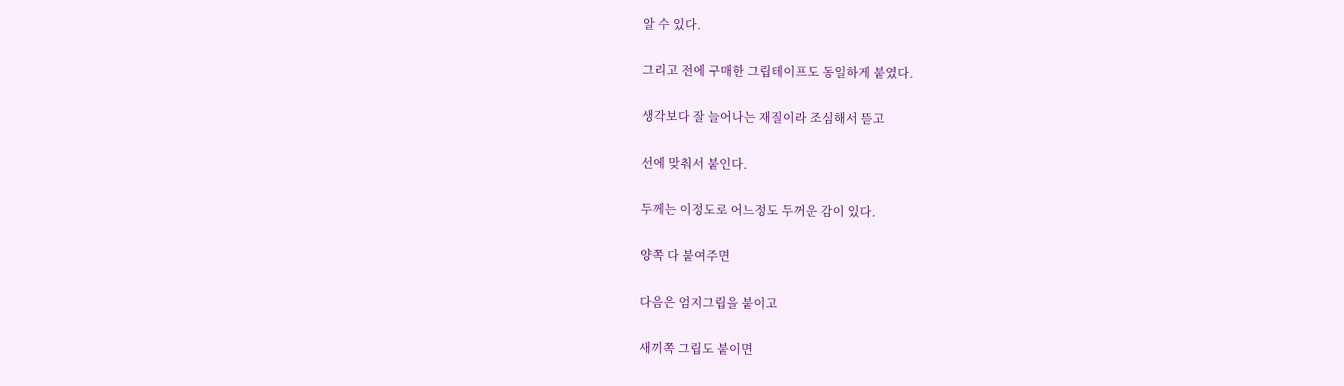알 수 있다.

그리고 전에 구매한 그립테이프도 동일하게 붙였다.

생각보다 잘 늘어나는 재질이라 조심해서 뜯고

선에 맞춰서 붙인다.

두께는 이정도로 어느정도 두꺼운 감이 있다.

양쪽 다 붙여주면

다음은 엄지그립을 붙이고

새끼쪽 그립도 붙이면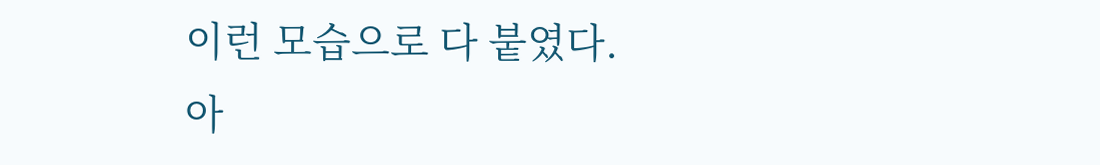이런 모습으로 다 붙였다.
아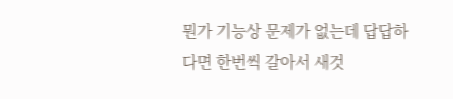뭔가 기능상 문제가 없는데 답답하다면 한번씩 갈아서 새것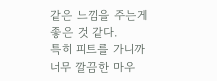같은 느낌을 주는게 좋은 것 같다.
특히 피트를 가니까 너무 깔끔한 마우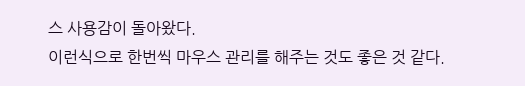스 사용감이 돌아왔다.
이런식으로 한번씩 마우스 관리를 해주는 것도 좋은 것 같다.